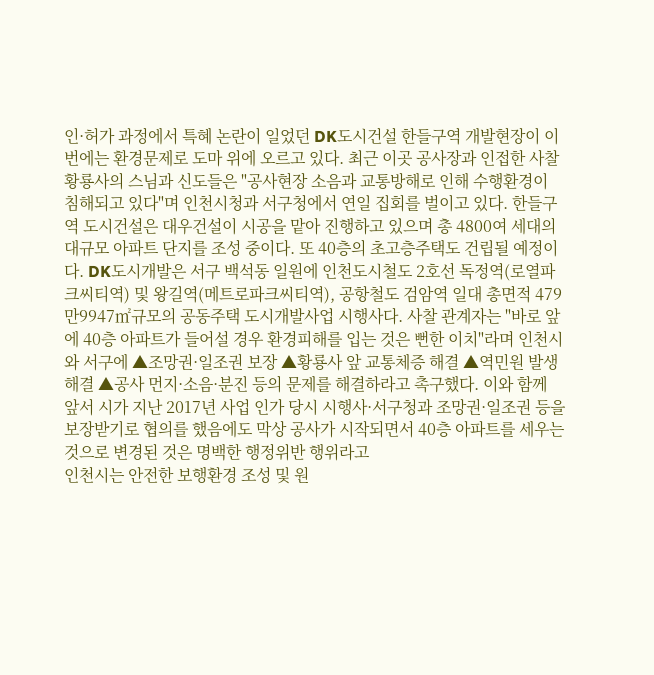인·허가 과정에서 특혜 논란이 일었던 DK도시건설 한들구역 개발현장이 이번에는 환경문제로 도마 위에 오르고 있다. 최근 이곳 공사장과 인접한 사찰 황룡사의 스님과 신도들은 "공사현장 소음과 교통방해로 인해 수행환경이 침해되고 있다"며 인천시청과 서구청에서 연일 집회를 벌이고 있다. 한들구역 도시건설은 대우건설이 시공을 맡아 진행하고 있으며 총 4800여 세대의 대규모 아파트 단지를 조성 중이다. 또 40층의 초고층주택도 건립될 예정이다. DK도시개발은 서구 백석동 일원에 인천도시철도 2호선 독정역(로열파크씨티역) 및 왕길역(메트로파크씨티역), 공항철도 검암역 일대 총면적 479만9947㎡규모의 공동주택 도시개발사업 시행사다. 사찰 관계자는 "바로 앞에 40층 아파트가 들어설 경우 환경피해를 입는 것은 뻔한 이치"라며 인천시와 서구에 ▲조망권·일조권 보장 ▲황룡사 앞 교통체증 해결 ▲역민원 발생 해결 ▲공사 먼지·소음·분진 등의 문제를 해결하라고 촉구했다. 이와 함께 앞서 시가 지난 2017년 사업 인가 당시 시행사·서구청과 조망권·일조권 등을 보장받기로 협의를 했음에도 막상 공사가 시작되면서 40층 아파트를 세우는 것으로 변경된 것은 명백한 행정위반 행위라고
인천시는 안전한 보행환경 조성 및 원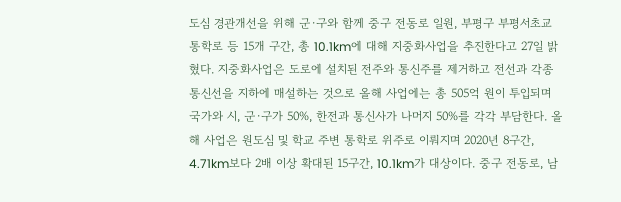도심 경관개선을 위해 군·구와 함께 중구 전동로 일원, 부평구 부평서초교 통학로 등 15개 구간, 총 10.1km에 대해 지중화사업을 추진한다고 27일 밝혔다. 지중화사업은 도로에 설치된 전주와 통신주를 제거하고 전선과 각종 통신선을 지하에 매설하는 것으로 올해 사업에는 총 505억 원이 투입되며 국가와 시, 군·구가 50%, 한전과 통신사가 나머지 50%를 각각 부담한다. 올해 사업은 원도심 및 학교 주변 통학로 위주로 이뤄지며 2020년 8구간, 4.71km보다 2배 이상 확대된 15구간, 10.1km가 대상이다. 중구 전동로, 남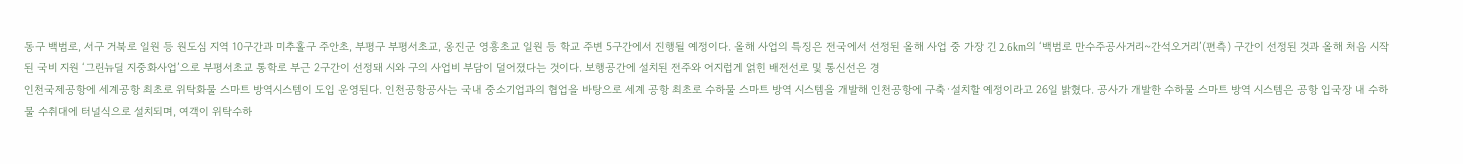동구 백범로, 서구 거북로 일원 등 원도심 지역 10구간과 미추홀구 주안초, 부평구 부평서초교, 옹진군 영흥초교 일원 등 학교 주변 5구간에서 진행될 예정이다. 올해 사업의 특징은 전국에서 선정된 올해 사업 중 가장 긴 2.6km의 ‘백범로 만수주공사거리~간석오거리’(편측) 구간이 선정된 것과 올해 처음 시작된 국비 지원 ‘그린뉴딜 지중화사업’으로 부평서초교 통학로 부근 2구간이 선정돼 시와 구의 사업비 부담이 덜어졌다는 것이다. 보행공간에 설치된 전주와 어지럽게 얽힌 배전선로 및 통신선은 경
인천국제공항에 세계공항 최초로 위탁화물 스마트 방역시스템이 도입 운영된다. 인천공항공사는 국내 중소기업과의 협업을 바탕으로 세계 공항 최초로 수하물 스마트 방역 시스템을 개발해 인천공항에 구축·설치할 예정이라고 26일 밝혔다. 공사가 개발한 수하물 스마트 방역 시스템은 공항 입국장 내 수하물 수취대에 터널식으로 설치되며, 여객이 위탁수하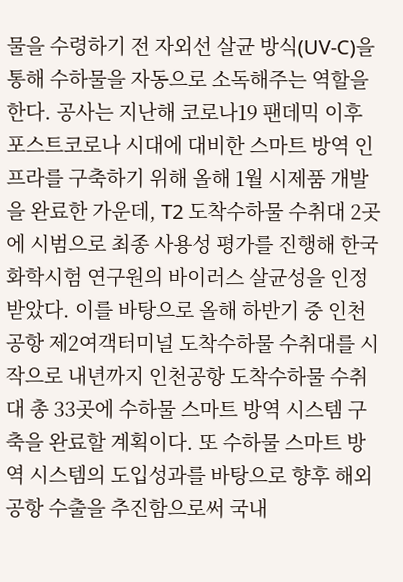물을 수령하기 전 자외선 살균 방식(UV-C)을 통해 수하물을 자동으로 소독해주는 역할을 한다. 공사는 지난해 코로나19 팬데믹 이후 포스트코로나 시대에 대비한 스마트 방역 인프라를 구축하기 위해 올해 1월 시제품 개발을 완료한 가운데, T2 도착수하물 수취대 2곳에 시범으로 최종 사용성 평가를 진행해 한국화학시험 연구원의 바이러스 살균성을 인정 받았다. 이를 바탕으로 올해 하반기 중 인천공항 제2여객터미널 도착수하물 수취대를 시작으로 내년까지 인천공항 도착수하물 수취대 총 33곳에 수하물 스마트 방역 시스템 구축을 완료할 계획이다. 또 수하물 스마트 방역 시스템의 도입성과를 바탕으로 향후 해외공항 수출을 추진함으로써 국내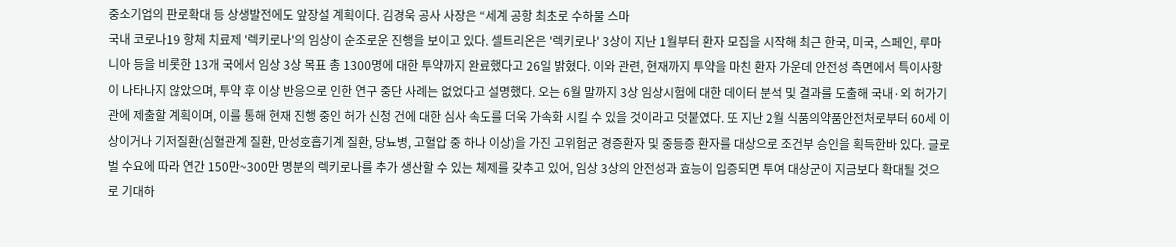중소기업의 판로확대 등 상생발전에도 앞장설 계획이다. 김경욱 공사 사장은 “세계 공항 최초로 수하물 스마
국내 코로나19 항체 치료제 '렉키로나'의 임상이 순조로운 진행을 보이고 있다. 셀트리온은 '렉키로나' 3상이 지난 1월부터 환자 모집을 시작해 최근 한국, 미국, 스페인, 루마니아 등을 비롯한 13개 국에서 임상 3상 목표 총 1300명에 대한 투약까지 완료했다고 26일 밝혔다. 이와 관련, 현재까지 투약을 마친 환자 가운데 안전성 측면에서 특이사항이 나타나지 않았으며, 투약 후 이상 반응으로 인한 연구 중단 사례는 없었다고 설명했다. 오는 6월 말까지 3상 임상시험에 대한 데이터 분석 및 결과를 도출해 국내·외 허가기관에 제출할 계획이며, 이를 통해 현재 진행 중인 허가 신청 건에 대한 심사 속도를 더욱 가속화 시킬 수 있을 것이라고 덧붙였다. 또 지난 2월 식품의약품안전처로부터 60세 이상이거나 기저질환(심혈관계 질환, 만성호흡기계 질환, 당뇨병, 고혈압 중 하나 이상)을 가진 고위험군 경증환자 및 중등증 환자를 대상으로 조건부 승인을 획득한바 있다. 글로벌 수요에 따라 연간 150만~300만 명분의 렉키로나를 추가 생산할 수 있는 체제를 갖추고 있어, 임상 3상의 안전성과 효능이 입증되면 투여 대상군이 지금보다 확대될 것으로 기대하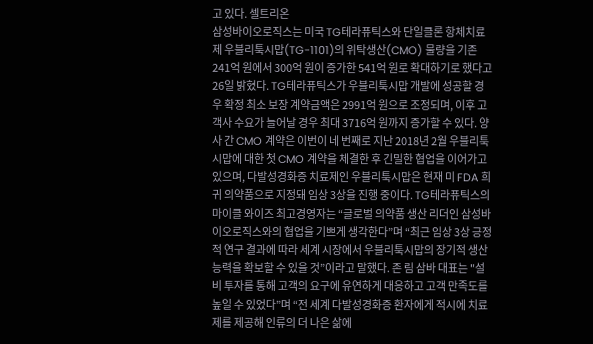고 있다. 셀트리온
삼성바이오로직스는 미국 TG테라퓨틱스와 단일클론 항체치료제 우블리툭시맙(TG-1101)의 위탁생산(CMO) 물량을 기존 241억 원에서 300억 원이 증가한 541억 원로 확대하기로 했다고 26일 밝혔다. TG테라퓨틱스가 우블리툭시맙 개발에 성공할 경우 확정 최소 보장 계약금액은 2991억 원으로 조정되며, 이후 고객사 수요가 늘어날 경우 최대 3716억 원까지 증가할 수 있다. 양사 간 CMO 계약은 이번이 네 번째로 지난 2018년 2월 우블리툭시맙에 대한 첫 CMO 계약을 체결한 후 긴밀한 협업을 이어가고 있으며, 다발성경화증 치료제인 우블리툭시맙은 현재 미 FDA 희귀 의약품으로 지정돼 임상 3상을 진행 중이다. TG테라퓨틱스의 마이클 와이즈 최고경영자는 “글로벌 의약품 생산 리더인 삼성바이오로직스와의 협업을 기쁘게 생각한다”며 “최근 임상 3상 긍정적 연구 결과에 따라 세계 시장에서 우블리툭시맙의 장기적 생산능력을 확보할 수 있을 것”이라고 말했다. 존 림 삼바 대표는 "설비 투자를 통해 고객의 요구에 유연하게 대응하고 고객 만족도를 높일 수 있었다”며 “전 세계 다발성경화증 환자에게 적시에 치료제를 제공해 인류의 더 나은 삶에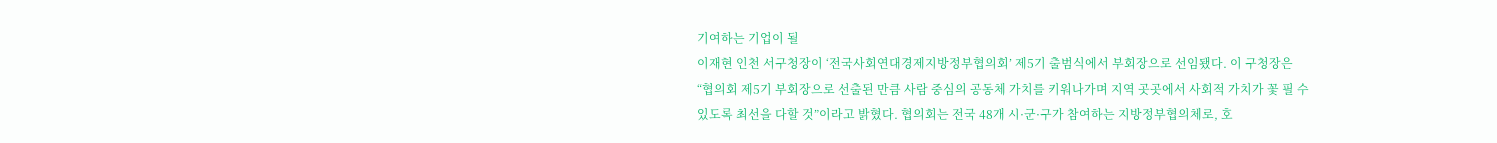기여하는 기업이 될
이재현 인천 서구청장이 ‘전국사회연대경제지방정부협의회’ 제5기 출범식에서 부회장으로 선임됐다. 이 구청장은 “협의회 제5기 부회장으로 선출된 만큼 사람 중심의 공동체 가치를 키워나가며 지역 곳곳에서 사회적 가치가 꽃 필 수 있도록 최선을 다할 것”이라고 밝혔다. 협의회는 전국 48개 시·군·구가 참여하는 지방정부협의체로, 호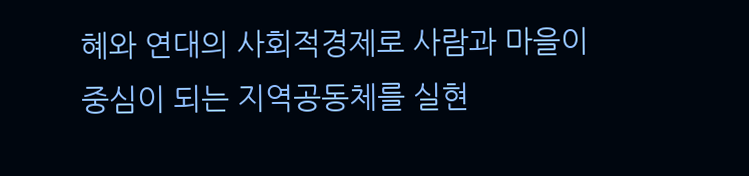혜와 연대의 사회적경제로 사람과 마을이 중심이 되는 지역공동체를 실현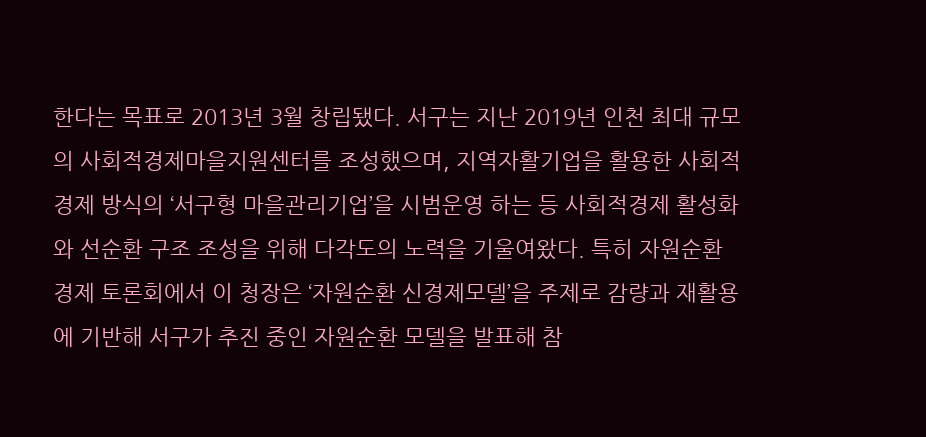한다는 목표로 2013년 3월 창립됐다. 서구는 지난 2019년 인천 최대 규모의 사회적경제마을지원센터를 조성했으며, 지역자활기업을 활용한 사회적경제 방식의 ‘서구형 마을관리기업’을 시범운영 하는 등 사회적경제 활성화와 선순환 구조 조성을 위해 다각도의 노력을 기울여왔다. 특히 자원순환 경제 토론회에서 이 청장은 ‘자원순환 신경제모델’을 주제로 감량과 재활용에 기반해 서구가 추진 중인 자원순환 모델을 발표해 참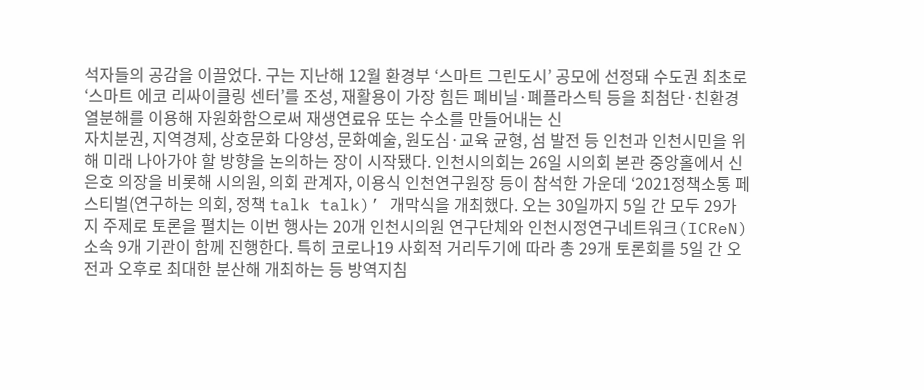석자들의 공감을 이끌었다. 구는 지난해 12월 환경부 ‘스마트 그린도시’ 공모에 선정돼 수도권 최초로 ‘스마트 에코 리싸이클링 센터’를 조성, 재활용이 가장 힘든 폐비닐·폐플라스틱 등을 최첨단·친환경 열분해를 이용해 자원화함으로써 재생연료유 또는 수소를 만들어내는 신
자치분권, 지역경제, 상호문화 다양성, 문화예술, 원도심·교육 균형, 섬 발전 등 인천과 인천시민을 위해 미래 나아가야 할 방향을 논의하는 장이 시작됐다. 인천시의회는 26일 시의회 본관 중앙홀에서 신은호 의장을 비롯해 시의원, 의회 관계자, 이용식 인천연구원장 등이 참석한 가운데 ‘2021정책소통 페스티벌(연구하는 의회, 정책 talk talk)’ 개막식을 개최했다. 오는 30일까지 5일 간 모두 29가지 주제로 토론을 펼치는 이번 행사는 20개 인천시의원 연구단체와 인천시정연구네트워크(ICReN) 소속 9개 기관이 함께 진행한다. 특히 코로나19 사회적 거리두기에 따라 총 29개 토론회를 5일 간 오전과 오후로 최대한 분산해 개최하는 등 방역지침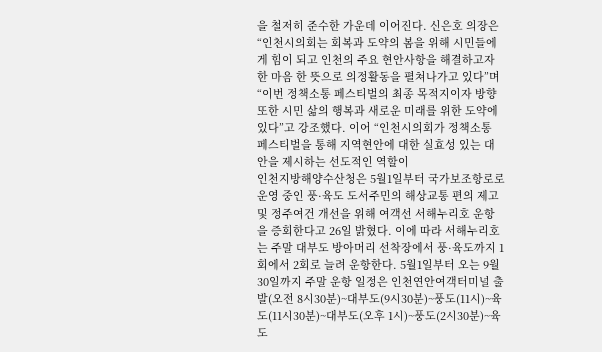을 철저히 준수한 가운데 이어진다. 신은호 의장은 “인천시의회는 회복과 도약의 봄을 위해 시민들에게 힘이 되고 인천의 주요 현안사항을 해결하고자 한 마음 한 뜻으로 의정활동을 펼쳐나가고 있다”며 “이번 정책소통 페스티벌의 최종 목적지이자 방향 또한 시민 삶의 행복과 새로운 미래를 위한 도약에 있다”고 강조했다. 이어 “인천시의회가 정책소통 페스티벌을 통해 지역현안에 대한 실효성 있는 대안을 제시하는 선도적인 역할이
인천지방해양수산청은 5월1일부터 국가보조항로로 운영 중인 풍·육도 도서주민의 해상교통 편의 제고 및 정주여건 개선을 위해 여객선 서해누리호 운항을 증회한다고 26일 밝혔다. 이에 따라 서해누리호는 주말 대부도 방아머리 선착장에서 풍·육도까지 1회에서 2회로 늘려 운항한다. 5월1일부터 오는 9월30일까지 주말 운항 일정은 인천연안여객터미널 출발(오전 8시30분)~대부도(9시30분)~풍도(11시)~육도(11시30분)~대부도(오후 1시)~풍도(2시30분)~육도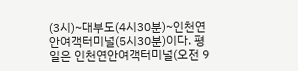(3시)~대부도(4시30분)~인천연안여객터미널(5시30분)이다. 평일은 인천연안여객터미널(오전 9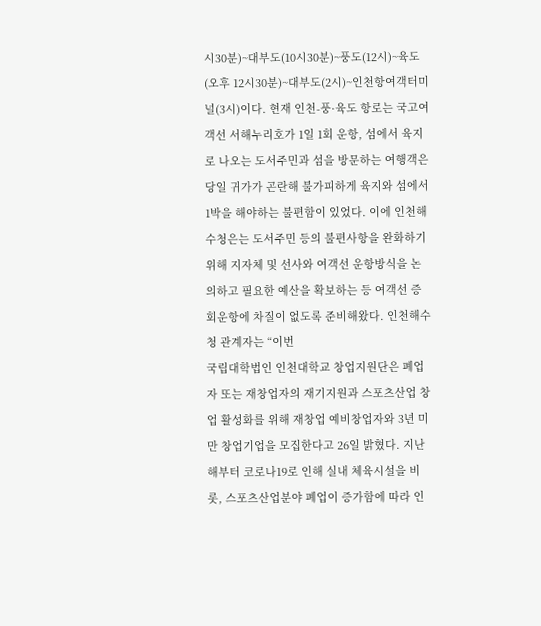시30분)~대부도(10시30분)~풍도(12시)~육도(오후 12시30분)~대부도(2시)~인천항여객터미널(3시)이다. 현재 인천-풍·육도 항로는 국고여객선 서해누리호가 1일 1회 운항, 섬에서 육지로 나오는 도서주민과 섬을 방문하는 여행객은 당일 귀가가 곤란해 불가피하게 육지와 섬에서 1박을 해야하는 불편함이 있었다. 이에 인천해수청은는 도서주민 등의 불편사항을 완화하기 위해 지자체 및 선사와 여객선 운항방식을 논의하고 필요한 예산을 확보하는 등 여객선 증회운항에 차질이 없도록 준비해왔다. 인천해수청 관계자는 “이번
국립대학법인 인천대학교 창업지원단은 폐업자 또는 재창업자의 재기지원과 스포츠산업 창업 활성화를 위해 재창업 예비창업자와 3년 미만 창업기업을 모집한다고 26일 밝혔다. 지난해부터 코로나19로 인해 실내 체육시설을 비롯, 스포츠산업분야 폐업이 증가함에 따라 인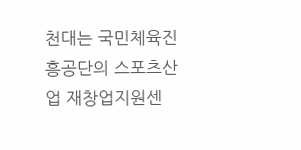천대는 국민체육진흥공단의 스포츠산업 재창업지원센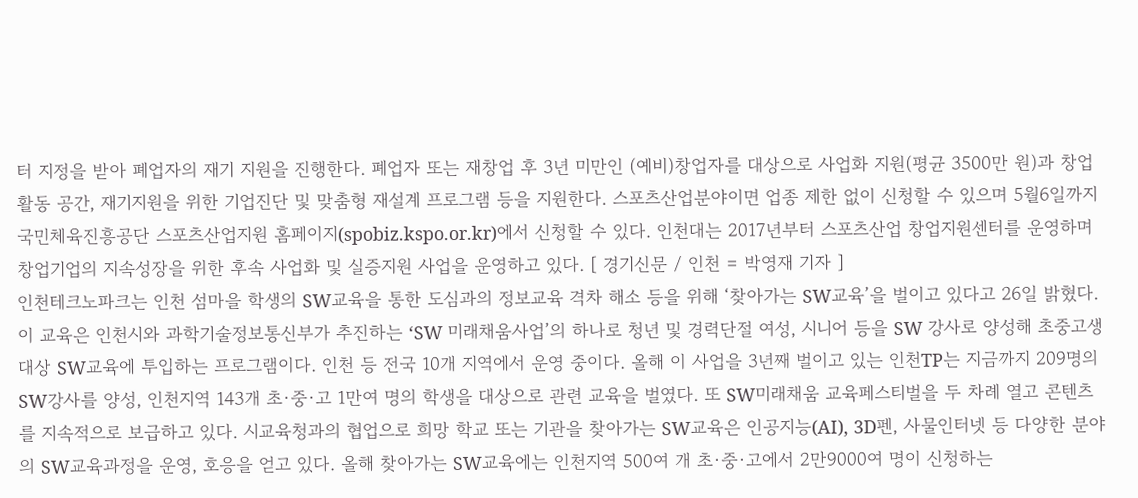터 지정을 받아 폐업자의 재기 지원을 진행한다. 폐업자 또는 재창업 후 3년 미만인 (예비)창업자를 대상으로 사업화 지원(평균 3500만 원)과 창업활동 공간, 재기지원을 위한 기업진단 및 맞춤형 재설계 프로그램 등을 지원한다. 스포츠산업분야이면 업종 제한 없이 신청할 수 있으며 5월6일까지 국민체육진흥공단 스포츠산업지원 홈페이지(spobiz.kspo.or.kr)에서 신청할 수 있다. 인천대는 2017년부터 스포츠산업 창업지원센터를 운영하며 창업기업의 지속성장을 위한 후속 사업화 및 실증지원 사업을 운영하고 있다. [ 경기신문 / 인천 = 박영재 기자 ]
인천테크노파크는 인천 섬마을 학생의 SW교육을 통한 도심과의 정보교육 격차 해소 등을 위해 ‘찾아가는 SW교육’을 벌이고 있다고 26일 밝혔다. 이 교육은 인천시와 과학기술정보통신부가 추진하는 ‘SW 미래채움사업’의 하나로 청년 및 경력단절 여성, 시니어 등을 SW 강사로 양성해 초중고생 대상 SW교육에 투입하는 프로그램이다. 인천 등 전국 10개 지역에서 운영 중이다. 올해 이 사업을 3년째 벌이고 있는 인천TP는 지금까지 209명의 SW강사를 양성, 인천지역 143개 초·중·고 1만여 명의 학생을 대상으로 관련 교육을 벌였다. 또 SW미래채움 교육페스티벌을 두 차례 열고 콘텐츠를 지속적으로 보급하고 있다. 시교육청과의 협업으로 희망 학교 또는 기관을 찾아가는 SW교육은 인공지능(AI), 3D펜, 사물인터넷 등 다양한 분야의 SW교육과정을 운영, 호응을 얻고 있다. 올해 찾아가는 SW교육에는 인천지역 500여 개 초·중·고에서 2만9000여 명이 신청하는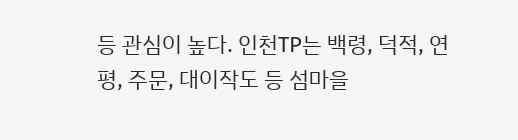등 관심이 높다. 인천TP는 백령, 덕적, 연평, 주문, 대이작도 등 섬마을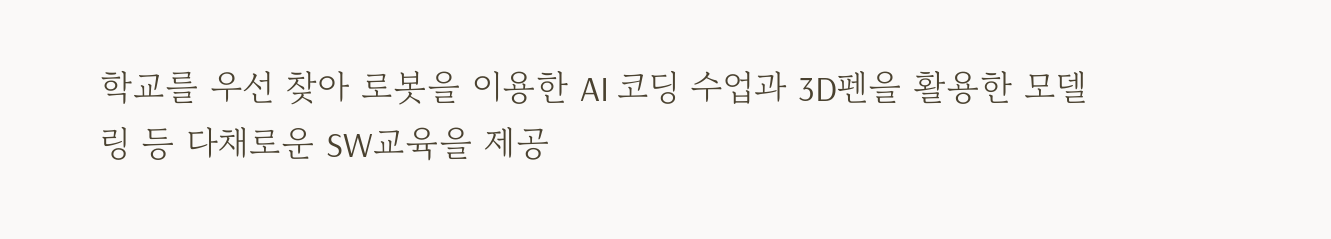학교를 우선 찾아 로봇을 이용한 AI 코딩 수업과 3D펜을 활용한 모델링 등 다채로운 SW교육을 제공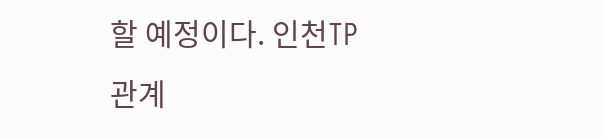할 예정이다. 인천TP 관계